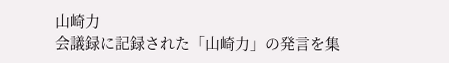山崎力
会議録に記録された「山崎力」の発言を集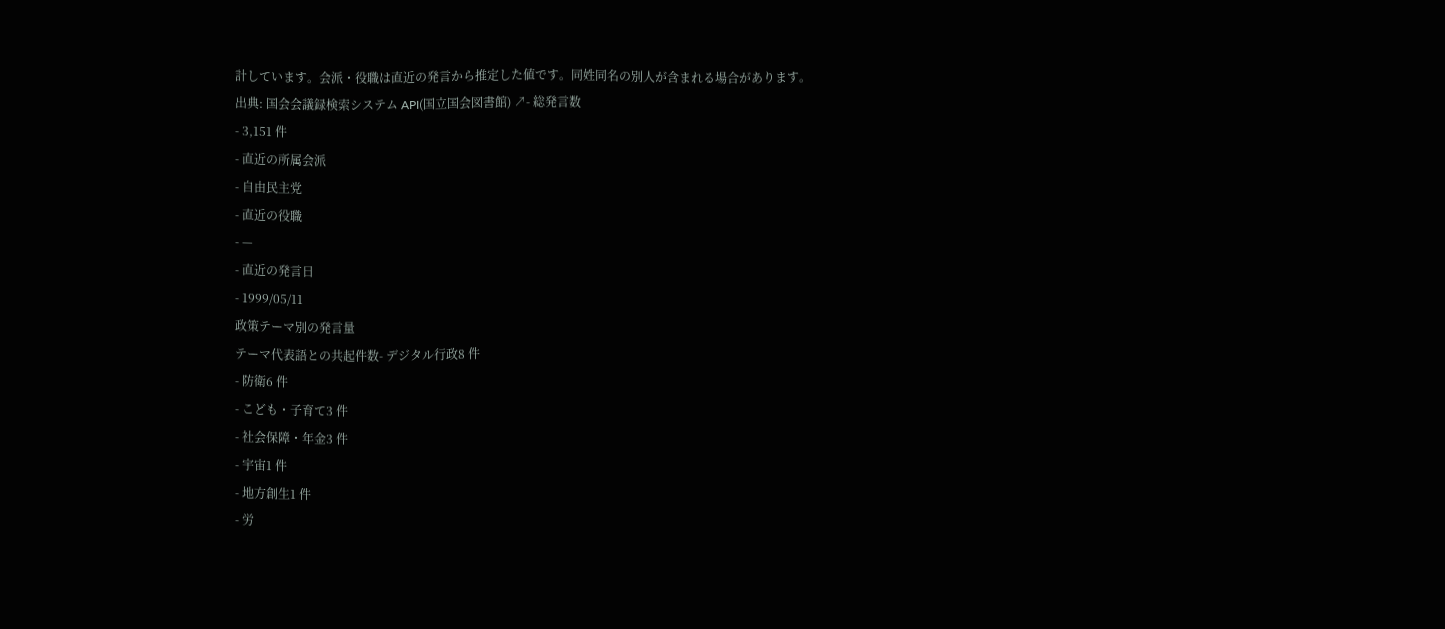計しています。会派・役職は直近の発言から推定した値です。同姓同名の別人が含まれる場合があります。
出典: 国会会議録検索システム API(国立国会図書館) ↗- 総発言数
- 3,151 件
- 直近の所属会派
- 自由民主党
- 直近の役職
- —
- 直近の発言日
- 1999/05/11
政策テーマ別の発言量
テーマ代表語との共起件数- デジタル行政8 件
- 防衛6 件
- こども・子育て3 件
- 社会保障・年金3 件
- 宇宙1 件
- 地方創生1 件
- 労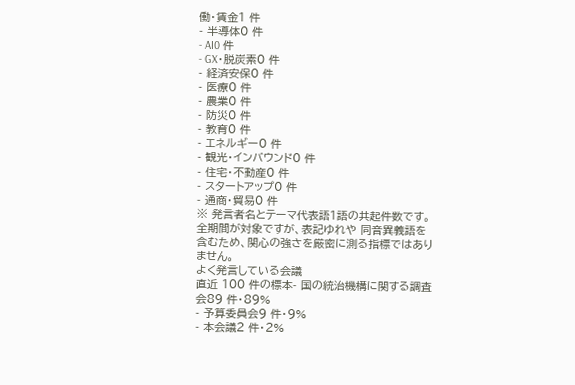働・賃金1 件
- 半導体0 件
- AI0 件
- GX・脱炭素0 件
- 経済安保0 件
- 医療0 件
- 農業0 件
- 防災0 件
- 教育0 件
- エネルギー0 件
- 観光・インバウンド0 件
- 住宅・不動産0 件
- スタートアップ0 件
- 通商・貿易0 件
※ 発言者名とテーマ代表語1語の共起件数です。全期間が対象ですが、表記ゆれや 同音異義語を含むため、関心の強さを厳密に測る指標ではありません。
よく発言している会議
直近 100 件の標本- 国の統治機構に関する調査会89 件・89%
- 予算委員会9 件・9%
- 本会議2 件・2%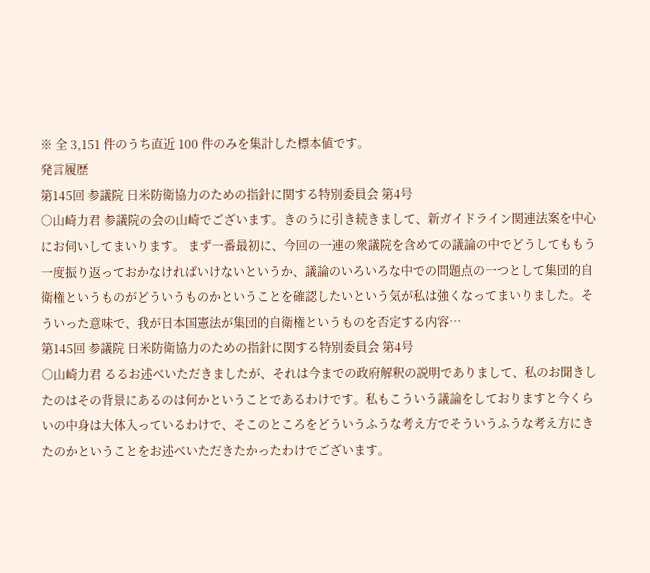※ 全 3,151 件のうち直近 100 件のみを集計した標本値です。
発言履歴
第145回 参議院 日米防衛協力のための指針に関する特別委員会 第4号
○山崎力君 参議院の会の山崎でございます。きのうに引き続きまして、新ガイドライン関連法案を中心にお伺いしてまいります。 まず一番最初に、今回の一連の衆議院を含めての議論の中でどうしてももう一度振り返っておかなければいけないというか、議論のいろいろな中での問題点の一つとして集団的自衛権というものがどういうものかということを確認したいという気が私は強くなってまいりました。そういった意味で、我が日本国憲法が集団的自衛権というものを否定する内容…
第145回 参議院 日米防衛協力のための指針に関する特別委員会 第4号
○山崎力君 るるお述べいただきましたが、それは今までの政府解釈の説明でありまして、私のお聞きしたのはその背景にあるのは何かということであるわけです。私もこういう議論をしておりますと今くらいの中身は大体入っているわけで、そこのところをどういうふうな考え方でそういうふうな考え方にきたのかということをお述べいただきたかったわけでございます。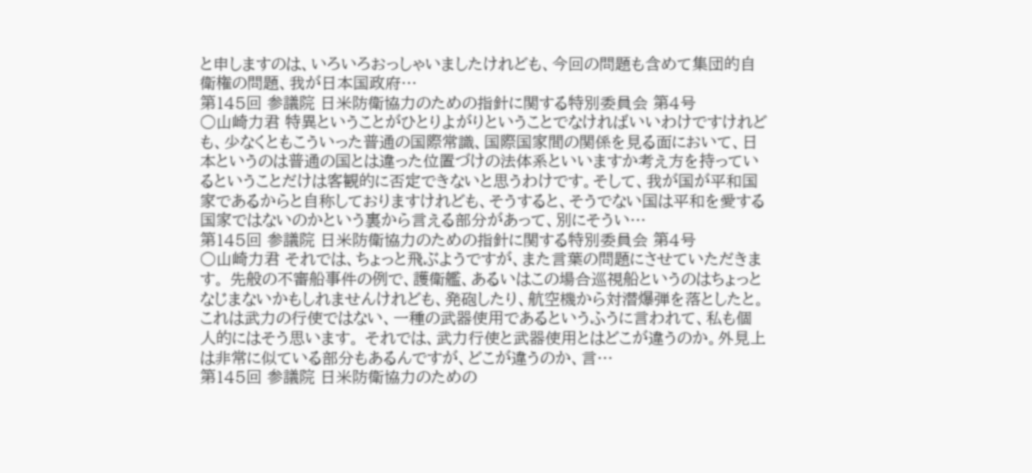と申しますのは、いろいろおっしゃいましたけれども、今回の問題も含めて集団的自衛権の問題、我が日本国政府…
第145回 参議院 日米防衛協力のための指針に関する特別委員会 第4号
○山崎力君 特異ということがひとりよがりということでなければいいわけですけれども、少なくともこういった普通の国際常識、国際国家間の関係を見る面において、日本というのは普通の国とは違った位置づけの法体系といいますか考え方を持っているということだけは客観的に否定できないと思うわけです。そして、我が国が平和国家であるからと自称しておりますけれども、そうすると、そうでない国は平和を愛する国家ではないのかという裏から言える部分があって、別にそうい…
第145回 参議院 日米防衛協力のための指針に関する特別委員会 第4号
○山崎力君 それでは、ちょっと飛ぶようですが、また言葉の問題にさせていただきます。 先般の不審船事件の例で、護衛艦、あるいはこの場合巡視船というのはちょっとなじまないかもしれませんけれども、発砲したり、航空機から対潜爆弾を落としたと。これは武力の行使ではない、一種の武器使用であるというふうに言われて、私も個人的にはそう思います。 それでは、武力行使と武器使用とはどこが違うのか。外見上は非常に似ている部分もあるんですが、どこが違うのか、言…
第145回 参議院 日米防衛協力のための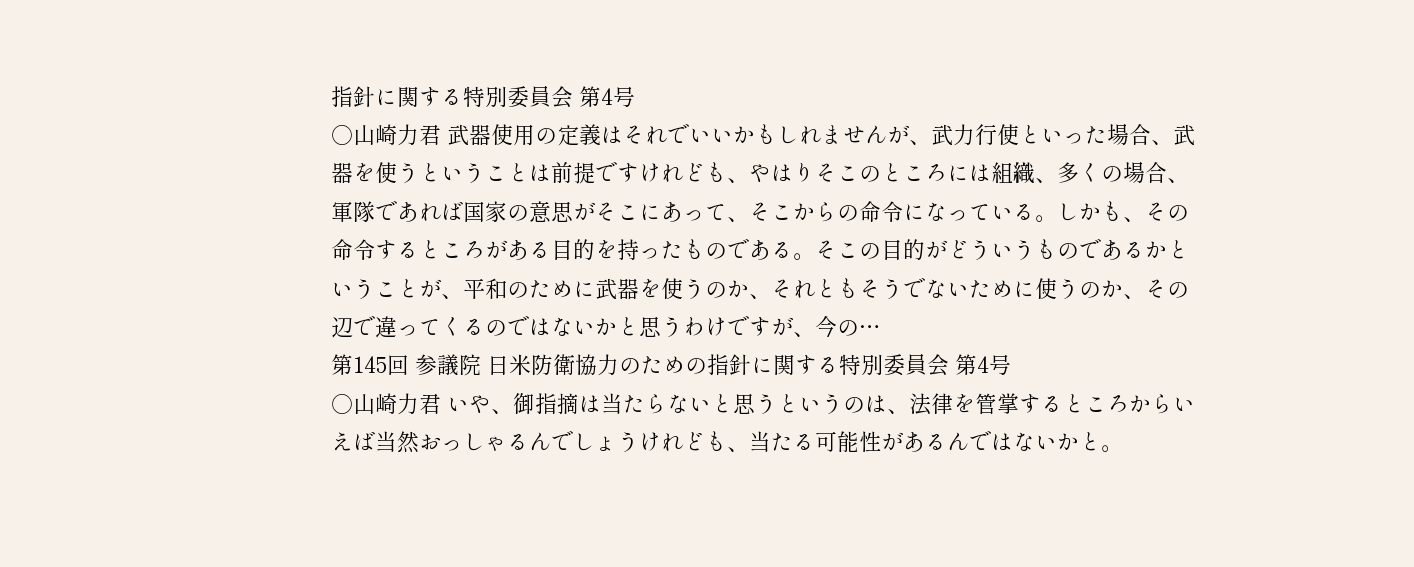指針に関する特別委員会 第4号
○山崎力君 武器使用の定義はそれでいいかもしれませんが、武力行使といった場合、武器を使うということは前提ですけれども、やはりそこのところには組織、多くの場合、軍隊であれば国家の意思がそこにあって、そこからの命令になっている。しかも、その命令するところがある目的を持ったものである。そこの目的がどういうものであるかということが、平和のために武器を使うのか、それともそうでないために使うのか、その辺で違ってくるのではないかと思うわけですが、今の…
第145回 参議院 日米防衛協力のための指針に関する特別委員会 第4号
○山崎力君 いや、御指摘は当たらないと思うというのは、法律を管掌するところからいえば当然おっしゃるんでしょうけれども、当たる可能性があるんではないかと。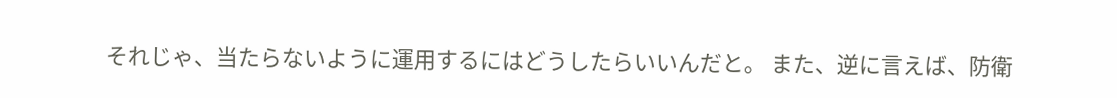それじゃ、当たらないように運用するにはどうしたらいいんだと。 また、逆に言えば、防衛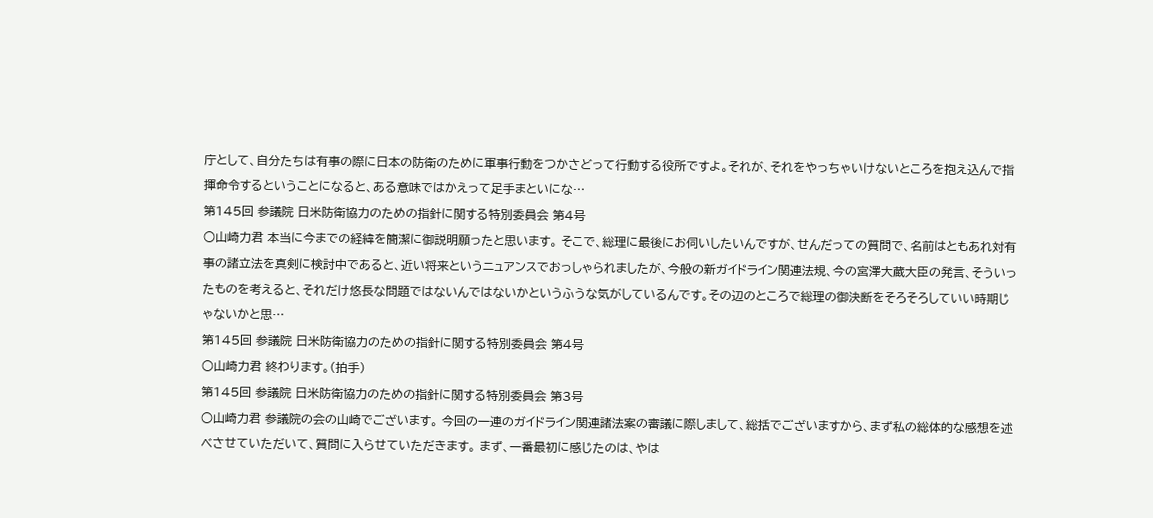庁として、自分たちは有事の際に日本の防衛のために軍事行動をつかさどって行動する役所ですよ。それが、それをやっちゃいけないところを抱え込んで指揮命令するということになると、ある意味ではかえって足手まといにな…
第145回 参議院 日米防衛協力のための指針に関する特別委員会 第4号
○山崎力君 本当に今までの経緯を簡潔に御説明願ったと思います。 そこで、総理に最後にお伺いしたいんですが、せんだっての質問で、名前はともあれ対有事の諸立法を真剣に検討中であると、近い将来というニュアンスでおっしゃられましたが、今般の新ガイドライン関連法規、今の宮澤大蔵大臣の発言、そういったものを考えると、それだけ悠長な問題ではないんではないかというふうな気がしているんです。その辺のところで総理の御決断をそろそろしていい時期じゃないかと思…
第145回 参議院 日米防衛協力のための指針に関する特別委員会 第4号
○山崎力君 終わります。(拍手)
第145回 参議院 日米防衛協力のための指針に関する特別委員会 第3号
○山崎力君 参議院の会の山崎でございます。 今回の一連のガイドライン関連諸法案の審議に際しまして、総括でございますから、まず私の総体的な感想を述べさせていただいて、質問に入らせていただきます。 まず、一番最初に感じたのは、やは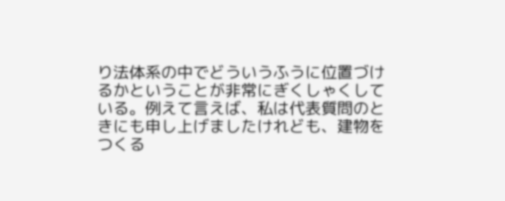り法体系の中でどういうふうに位置づけるかということが非常にぎくしゃくしている。例えて言えば、私は代表質問のときにも申し上げましたけれども、建物をつくる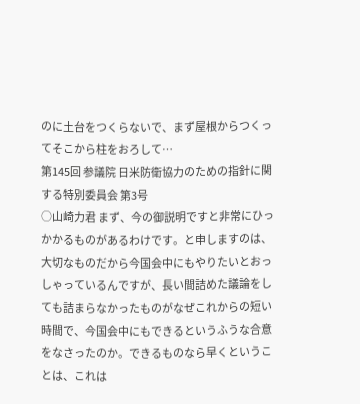のに土台をつくらないで、まず屋根からつくってそこから柱をおろして…
第145回 参議院 日米防衛協力のための指針に関する特別委員会 第3号
○山崎力君 まず、今の御説明ですと非常にひっかかるものがあるわけです。と申しますのは、大切なものだから今国会中にもやりたいとおっしゃっているんですが、長い間詰めた議論をしても詰まらなかったものがなぜこれからの短い時間で、今国会中にもできるというふうな合意をなさったのか。できるものなら早くということは、これは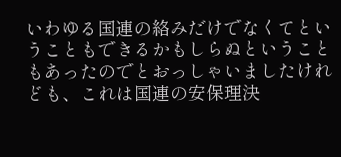いわゆる国連の絡みだけでなくてということもできるかもしらぬということもあったのでとおっしゃいましたけれども、これは国連の安保理決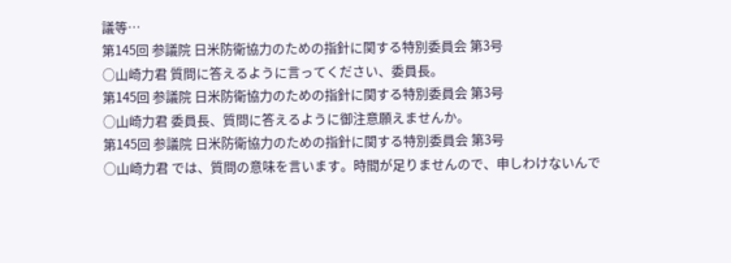議等…
第145回 参議院 日米防衛協力のための指針に関する特別委員会 第3号
○山崎力君 質問に答えるように言ってください、委員長。
第145回 参議院 日米防衛協力のための指針に関する特別委員会 第3号
○山崎力君 委員長、質問に答えるように御注意願えませんか。
第145回 参議院 日米防衛協力のための指針に関する特別委員会 第3号
○山崎力君 では、質問の意味を言います。時間が足りませんので、申しわけないんで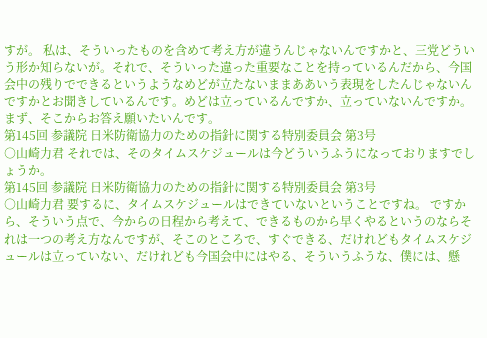すが。 私は、そういったものを含めて考え方が違うんじゃないんですかと、三党どういう形か知らないが。それで、そういった違った重要なことを持っているんだから、今国会中の残りでできるというようなめどが立たないままああいう表現をしたんじゃないんですかとお聞きしているんです。めどは立っているんですか、立っていないんですか。まず、そこからお答え願いたいんです。
第145回 参議院 日米防衛協力のための指針に関する特別委員会 第3号
○山崎力君 それでは、そのタイムスケジュールは今どういうふうになっておりますでしょうか。
第145回 参議院 日米防衛協力のための指針に関する特別委員会 第3号
○山崎力君 要するに、タイムスケジュールはできていないということですね。 ですから、そういう点で、今からの日程から考えて、できるものから早くやるというのならそれは一つの考え方なんですが、そこのところで、すぐできる、だけれどもタイムスケジュールは立っていない、だけれども今国会中にはやる、そういうふうな、僕には、懸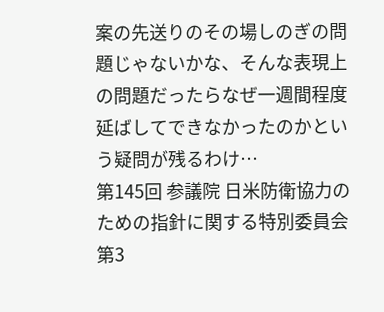案の先送りのその場しのぎの問題じゃないかな、そんな表現上の問題だったらなぜ一週間程度延ばしてできなかったのかという疑問が残るわけ…
第145回 参議院 日米防衛協力のための指針に関する特別委員会 第3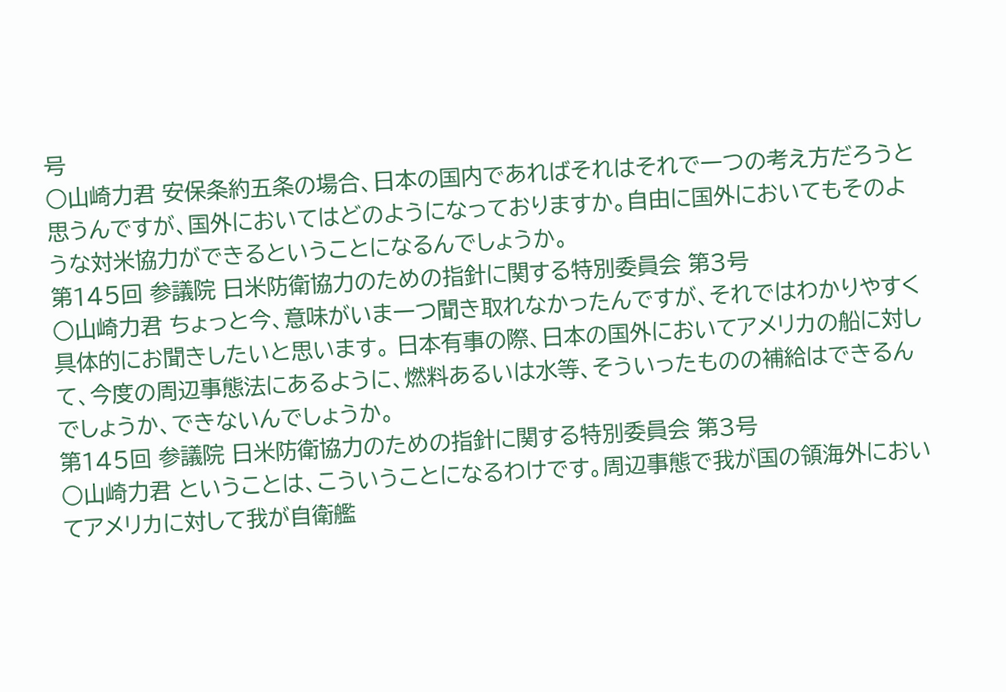号
○山崎力君 安保条約五条の場合、日本の国内であればそれはそれで一つの考え方だろうと思うんですが、国外においてはどのようになっておりますか。自由に国外においてもそのような対米協力ができるということになるんでしょうか。
第145回 参議院 日米防衛協力のための指針に関する特別委員会 第3号
○山崎力君 ちょっと今、意味がいま一つ聞き取れなかったんですが、それではわかりやすく具体的にお聞きしたいと思います。 日本有事の際、日本の国外においてアメリカの船に対して、今度の周辺事態法にあるように、燃料あるいは水等、そういったものの補給はできるんでしょうか、できないんでしょうか。
第145回 参議院 日米防衛協力のための指針に関する特別委員会 第3号
○山崎力君 ということは、こういうことになるわけです。周辺事態で我が国の領海外においてアメリカに対して我が自衛艦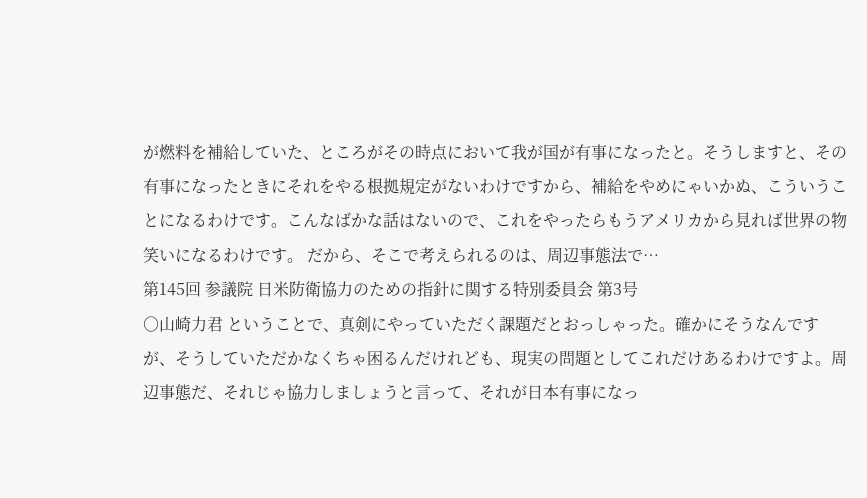が燃料を補給していた、ところがその時点において我が国が有事になったと。そうしますと、その有事になったときにそれをやる根拠規定がないわけですから、補給をやめにゃいかぬ、こういうことになるわけです。こんなばかな話はないので、これをやったらもうアメリカから見れば世界の物笑いになるわけです。 だから、そこで考えられるのは、周辺事態法で…
第145回 参議院 日米防衛協力のための指針に関する特別委員会 第3号
○山崎力君 ということで、真剣にやっていただく課題だとおっしゃった。確かにそうなんですが、そうしていただかなくちゃ困るんだけれども、現実の問題としてこれだけあるわけですよ。周辺事態だ、それじゃ協力しましょうと言って、それが日本有事になっ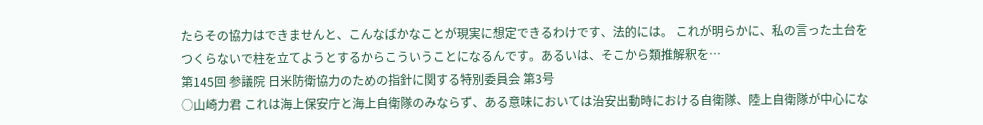たらその協力はできませんと、こんなばかなことが現実に想定できるわけです、法的には。 これが明らかに、私の言った土台をつくらないで柱を立てようとするからこういうことになるんです。あるいは、そこから類推解釈を…
第145回 参議院 日米防衛協力のための指針に関する特別委員会 第3号
○山崎力君 これは海上保安庁と海上自衛隊のみならず、ある意味においては治安出動時における自衛隊、陸上自衛隊が中心にな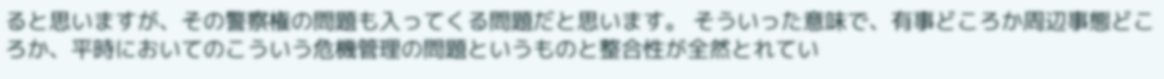ると思いますが、その警察権の問題も入ってくる問題だと思います。 そういった意味で、有事どころか周辺事態どころか、平時においてのこういう危機管理の問題というものと整合性が全然とれてい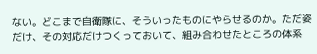ない。どこまで自衛隊に、そういったものにやらせるのか。ただ姿だけ、その対応だけつくっておいて、組み合わせたところの体系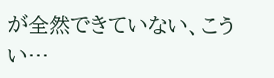が全然できていない、こうい…